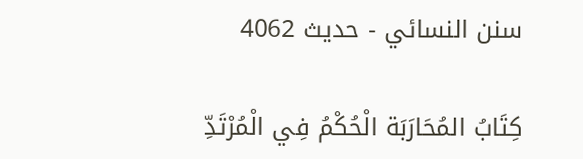سنن النسائي - حدیث 4062

كِتَابُ المُحَارَبَة الْحُكْمُ فِي الْمُرْتَدِّ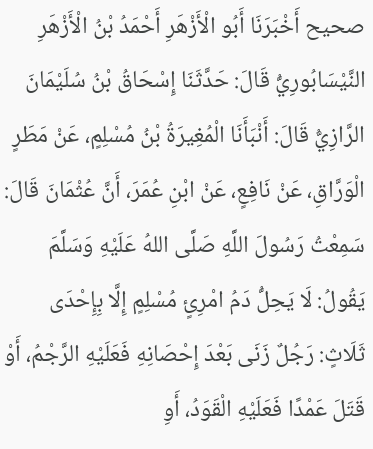صحيح أَخْبَرَنَا أَبُو الْأَزْهَرِ أَحْمَدُ بْنُ الْأَزْهَرِ النَّيْسَابُورِيُّ قَالَ: حَدَّثَنَا إِسْحَاقُ بْنُ سُلَيْمَانَ الرَّازِيُّ قَالَ: أَنْبَأَنَا الْمُغِيرَةُ بْنُ مُسْلِمٍ، عَنْ مَطَرٍ الْوَرَّاقِ، عَنْ نَافِعٍ، عَنْ ابْنِ عُمَرَ، أَنَّ عُثْمَانَ قَالَ: سَمِعْتُ رَسُولَ اللَّهِ صَلَّى اللهُ عَلَيْهِ وَسَلَّمَ يَقُولُ: لَا يَحِلُّ دَمُ امْرِئٍ مُسْلِمٍ إِلَّا بِإِحْدَى ثَلَاثٍ: رَجُلٌ زَنَى بَعْدَ إِحْصَانِهِ فَعَلَيْهِ الرَّجْمُ، أَوْ قَتَلَ عَمْدًا فَعَلَيْهِ الْقَوَدُ، أَوِ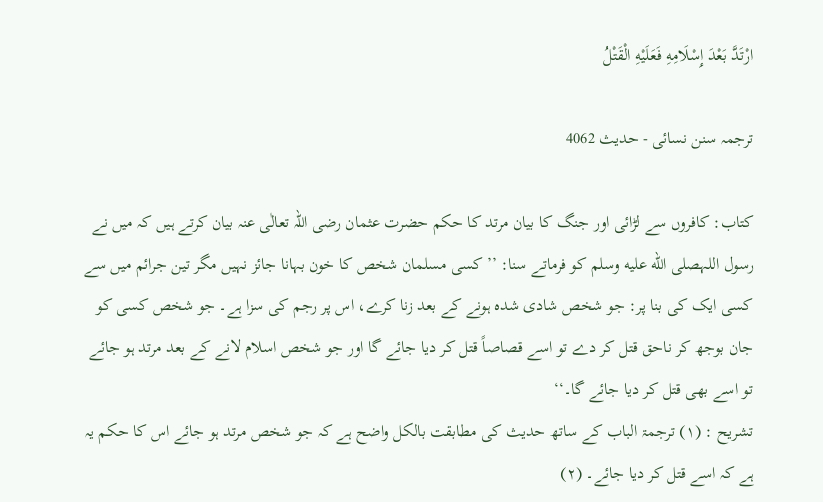ارْتَدَّ بَعْدَ إِسْلَامِهِ فَعَلَيْهِ الْقَتْلُ

ترجمہ سنن نسائی - حدیث 4062

کتاب: کافروں سے لڑائی اور جنگ کا بیان مرتد کا حکم حضرت عثمان رضی اللہ تعالٰی عنہ بیان کرتے ہیں کہ میں نے رسول اللہصلى الله عليه وسلم کو فرماتے سنا: ’’کسی مسلمان شخص کا خون بہانا جائز نہیں مگر تین جرائم میں سے کسی ایک کی بنا پر: جو شخص شادی شدہ ہونے کے بعد زنا کرے، اس پر رجم کی سزا ہے۔ جو شخص کسی کو جان بوجھ کر ناحق قتل کر دے تو اسے قصاصاً قتل کر دیا جائے گا اور جو شخص اسلام لانے کے بعد مرتد ہو جائے تو اسے بھی قتل کر دیا جائے گا۔‘‘
تشریح : (۱) ترجمۃ الباب کے ساتھ حدیث کی مطابقت بالکل واضح ہے کہ جو شخص مرتد ہو جائے اس کا حکم یہ ہے کہ اسے قتل کر دیا جائے۔ (۲)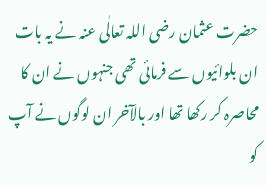حضرت عثمان رضی اللہ تعالٰی عنہ نے یہ بات ان بلوائیوں سے فرمائی تھی جنہوں نے ان کا محاصرہ کر رکھا تھا اور بالآخر ان لوگوں نے آپ کو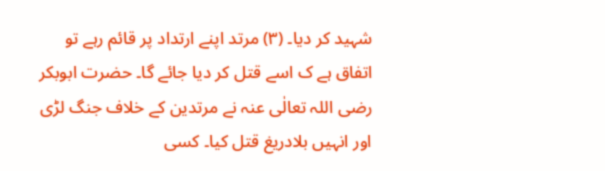شہید کر دیا۔ (۳) مرتد اپنے ارتداد پر قائم رہے تو اتفاق ہے ک اسے قتل کر دیا جائے گا۔ حضرت ابوبکر رضی اللہ تعالٰی عنہ نے مرتدین کے خلاف جنگ لڑی اور انہیں بلادریغ قتل کیا۔ کسی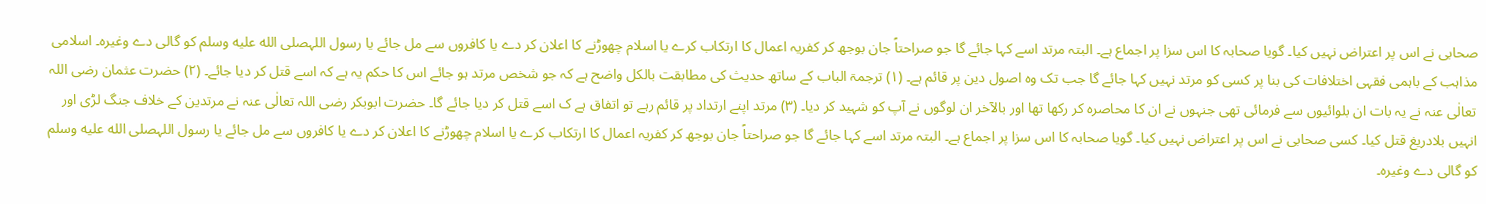صحابی نے اس پر اعتراض نہیں کیا۔ گویا صحابہ کا اس سزا پر اجماع ہے۔ البتہ مرتد اسے کہا جائے گا جو صراحتاً جان بوجھ کر کفریہ اعمال کا ارتکاب کرے یا اسلام چھوڑنے کا اعلان کر دے یا کافروں سے مل جائے یا رسول اللہصلى الله عليه وسلم کو گالی دے وغیرہ۔ اسلامی مذاہب کے باہمی فقہی اختلافات کی بنا پر کسی کو مرتد نہیں کہا جائے گا جب تک وہ اصول دین پر قائم ہے۔ (۱) ترجمۃ الباب کے ساتھ حدیث کی مطابقت بالکل واضح ہے کہ جو شخص مرتد ہو جائے اس کا حکم یہ ہے کہ اسے قتل کر دیا جائے۔ (۲) حضرت عثمان رضی اللہ تعالٰی عنہ نے یہ بات ان بلوائیوں سے فرمائی تھی جنہوں نے ان کا محاصرہ کر رکھا تھا اور بالآخر ان لوگوں نے آپ کو شہید کر دیا۔ (۳) مرتد اپنے ارتداد پر قائم رہے تو اتفاق ہے ک اسے قتل کر دیا جائے گا۔ حضرت ابوبکر رضی اللہ تعالٰی عنہ نے مرتدین کے خلاف جنگ لڑی اور انہیں بلادریغ قتل کیا۔ کسی صحابی نے اس پر اعتراض نہیں کیا۔ گویا صحابہ کا اس سزا پر اجماع ہے۔ البتہ مرتد اسے کہا جائے گا جو صراحتاً جان بوجھ کر کفریہ اعمال کا ارتکاب کرے یا اسلام چھوڑنے کا اعلان کر دے یا کافروں سے مل جائے یا رسول اللہصلى الله عليه وسلم کو گالی دے وغیرہ۔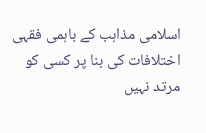اسلامی مذاہب کے باہمی فقہی اختلافات کی بنا پر کسی کو مرتد نہیں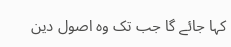کہا جائے گا جب تک وہ اصول دین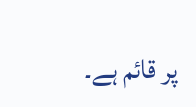پر قائم ہے۔